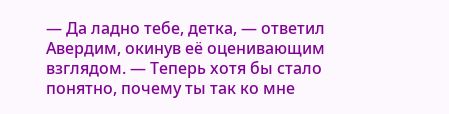— Да ладно тебе, детка, — ответил Авердим, окинув её оценивающим взглядом. — Теперь хотя бы стало понятно, почему ты так ко мне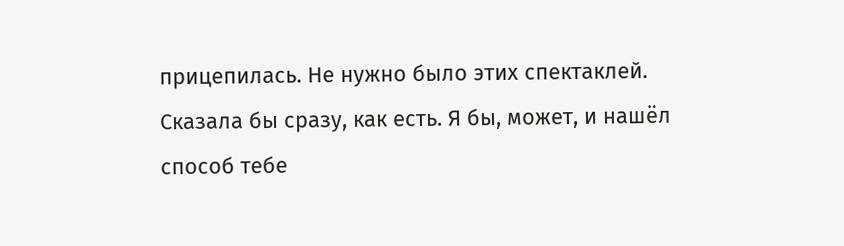прицепилась. Не нужно было этих спектаклей. Сказала бы сразу, как есть. Я бы, может, и нашёл способ тебе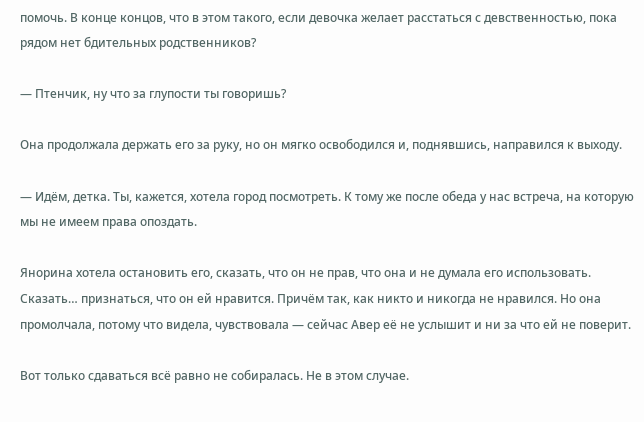помочь. В конце концов, что в этом такого, если девочка желает расстаться с девственностью, пока рядом нет бдительных родственников?

— Птенчик, ну что за глупости ты говоришь?

Она продолжала держать его за руку, но он мягко освободился и, поднявшись, направился к выходу.

— Идём, детка. Ты, кажется, хотела город посмотреть. К тому же после обеда у нас встреча, на которую мы не имеем права опоздать.

Янорина хотела остановить его, сказать, что он не прав, что она и не думала его использовать. Сказать… признаться, что он ей нравится. Причём так, как никто и никогда не нравился. Но она промолчала, потому что видела, чувствовала — сейчас Авер её не услышит и ни за что ей не поверит.

Вот только сдаваться всё равно не собиралась. Не в этом случае.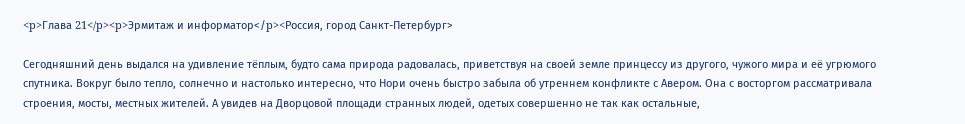<p>Глава 21</p><p>Эрмитаж и информатор</p><Россия, город Санкт-Петербург>

Сегодняшний день выдался на удивление тёплым, будто сама природа радовалась, приветствуя на своей земле принцессу из другого, чужого мира и её угрюмого спутника. Вокруг было тепло, солнечно и настолько интересно, что Нори очень быстро забыла об утреннем конфликте с Авером. Она с восторгом рассматривала строения, мосты, местных жителей. А увидев на Дворцовой площади странных людей, одетых совершенно не так как остальные,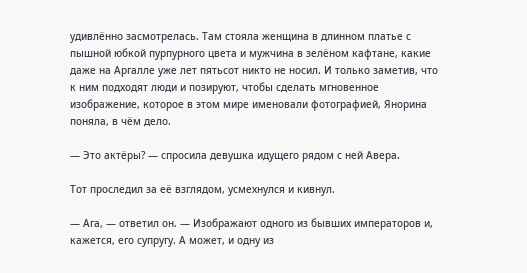удивлённо засмотрелась. Там стояла женщина в длинном платье с пышной юбкой пурпурного цвета и мужчина в зелёном кафтане, какие даже на Аргалле уже лет пятьсот никто не носил. И только заметив, что к ним подходят люди и позируют, чтобы сделать мгновенное изображение, которое в этом мире именовали фотографией, Янорина поняла, в чём дело.

— Это актёры? — спросила девушка идущего рядом с ней Авера.

Тот проследил за её взглядом, усмехнулся и кивнул.

— Ага, — ответил он. — Изображают одного из бывших императоров и, кажется, его супругу. А может, и одну из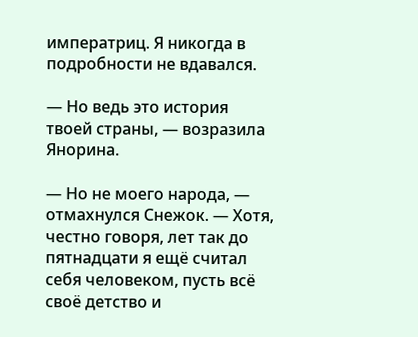императриц. Я никогда в подробности не вдавался.

— Но ведь это история твоей страны, — возразила Янорина.

— Но не моего народа, — отмахнулся Снежок. — Хотя, честно говоря, лет так до пятнадцати я ещё считал себя человеком, пусть всё своё детство и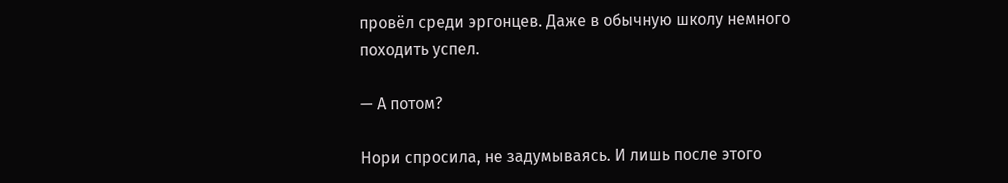провёл среди эргонцев. Даже в обычную школу немного походить успел.

— А потом?

Нори спросила, не задумываясь. И лишь после этого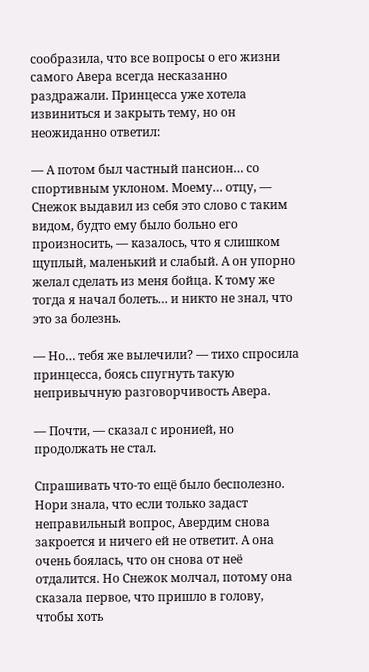сообразила, что все вопросы о его жизни самого Авера всегда несказанно раздражали. Принцесса уже хотела извиниться и закрыть тему, но он неожиданно ответил:

— А потом был частный пансион… со спортивным уклоном. Моему… отцу, — Снежок выдавил из себя это слово с таким видом, будто ему было больно его произносить, — казалось, что я слишком щуплый, маленький и слабый. А он упорно желал сделать из меня бойца. К тому же тогда я начал болеть… и никто не знал, что это за болезнь.

— Но… тебя же вылечили? — тихо спросила принцесса, боясь спугнуть такую непривычную разговорчивость Авера.

— Почти, — сказал с иронией, но продолжать не стал.

Спрашивать что-то ещё было бесполезно. Нори знала, что если только задаст неправильный вопрос, Авердим снова закроется и ничего ей не ответит. А она очень боялась, что он снова от неё отдалится. Но Снежок молчал, потому она сказала первое, что пришло в голову, чтобы хоть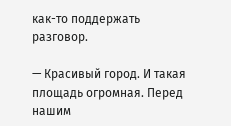как-то поддержать разговор.

— Красивый город. И такая площадь огромная. Перед нашим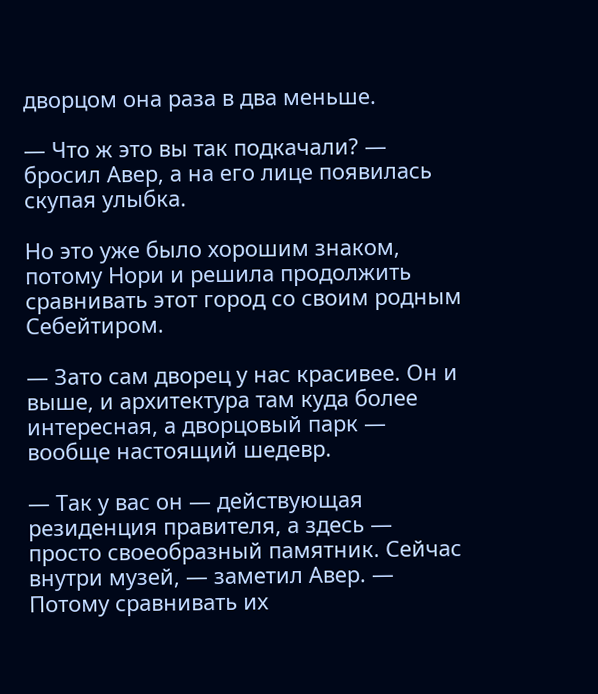дворцом она раза в два меньше.

— Что ж это вы так подкачали? — бросил Авер, а на его лице появилась скупая улыбка.

Но это уже было хорошим знаком, потому Нори и решила продолжить сравнивать этот город со своим родным Себейтиром.

— Зато сам дворец у нас красивее. Он и выше, и архитектура там куда более интересная, а дворцовый парк — вообще настоящий шедевр.

— Так у вас он — действующая резиденция правителя, а здесь — просто своеобразный памятник. Сейчас внутри музей, — заметил Авер. — Потому сравнивать их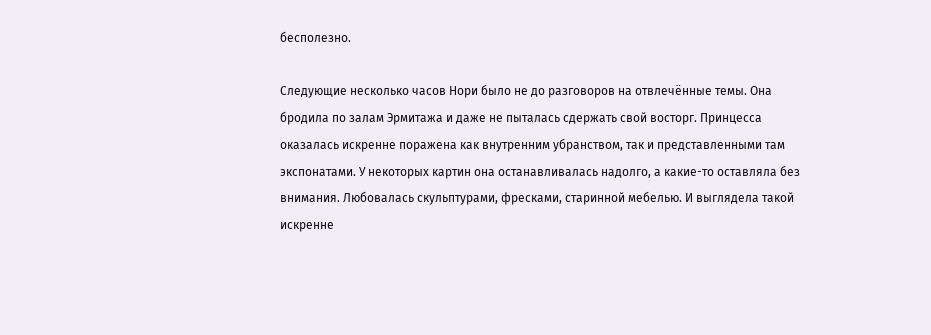бесполезно.

Следующие несколько часов Нори было не до разговоров на отвлечённые темы. Она бродила по залам Эрмитажа и даже не пыталась сдержать свой восторг. Принцесса оказалась искренне поражена как внутренним убранством, так и представленными там экспонатами. У некоторых картин она останавливалась надолго, а какие-то оставляла без внимания. Любовалась скульптурами, фресками, старинной мебелью. И выглядела такой искренне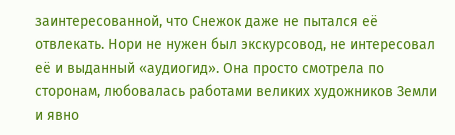заинтересованной, что Снежок даже не пытался её отвлекать. Нори не нужен был экскурсовод, не интересовал её и выданный «аудиогид». Она просто смотрела по сторонам, любовалась работами великих художников Земли и явно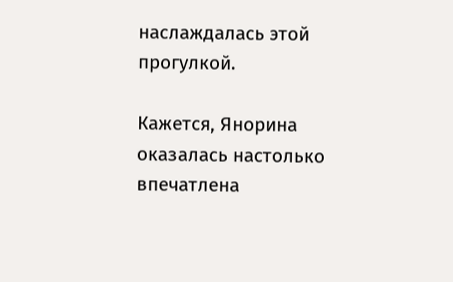наслаждалась этой прогулкой.

Кажется, Янорина оказалась настолько впечатлена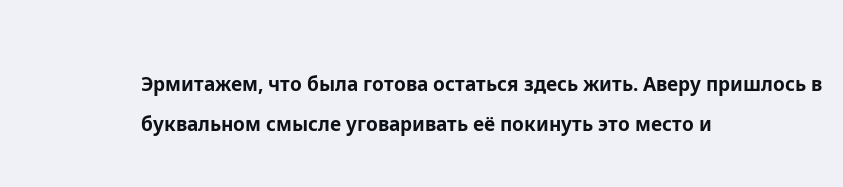Эрмитажем, что была готова остаться здесь жить. Аверу пришлось в буквальном смысле уговаривать её покинуть это место и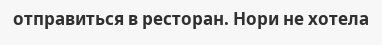отправиться в ресторан. Нори не хотела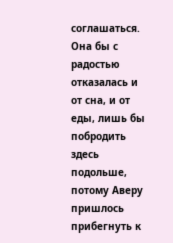соглашаться. Она бы с радостью отказалась и от сна, и от еды, лишь бы побродить здесь подольше, потому Аверу пришлось прибегнуть к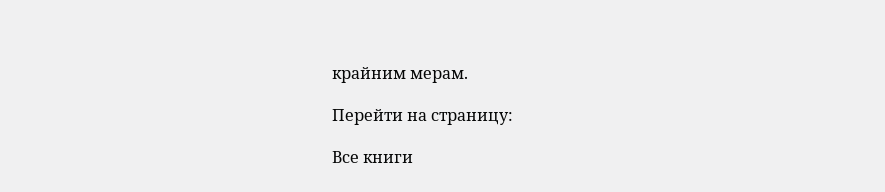крайним мерам.

Перейти на страницу:

Все книги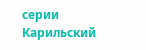серии Карильский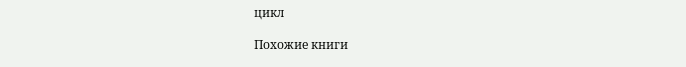цикл

Похожие книги